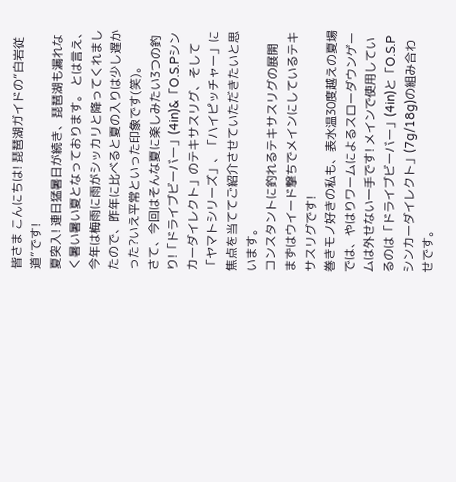皆さま こんにちは! 琵琶湖ガイドの“白岩従道”です!
夏突入! 連日猛暑日が続き、琵琶湖も漏れなく暑い暑い夏となっております。 とは言え、今年は梅雨に雨がシッカリと降ってくれましたので、昨年に比べると夏の入りは少し遅かった?いえ平常といった印象です(笑)。
さて、今回はそんな夏に楽しみたい3つの釣り!「ドライブビーバー」(4in)&「O.S.Pシンカーダイレクト」のテキサスリグ、そして「ヤマトシリーズ」、「ハイピッチャー」に焦点を当ててご紹介させていただきたいと思います。
コンスタントに釣れるテキサスリグの展開
まずはウイード撃ちでメインにしているテキサスリグです!
巻きモノ好きの私も、表水温30度越えの夏場では、やはりワームによるスローダウンゲームは外せない一手です! メインで使用しているのは「ドライブビーバー」(4in)と「O.S.Pシンカーダイレクト」(7g/18g)の組み合わせです。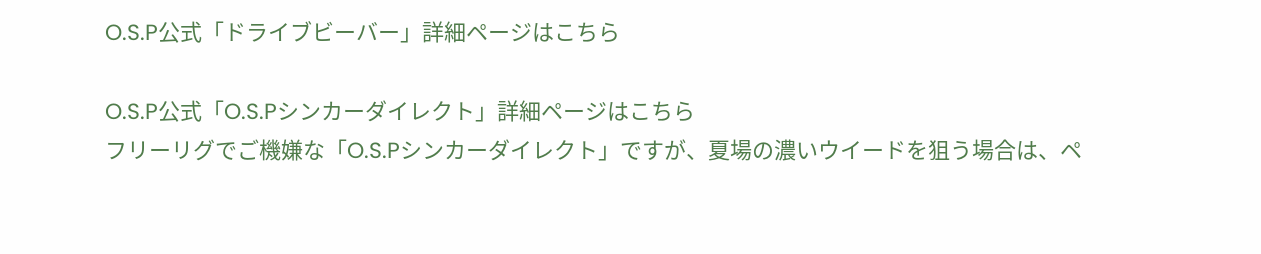O.S.P公式「ドライブビーバー」詳細ページはこちら

O.S.P公式「O.S.Pシンカーダイレクト」詳細ページはこちら
フリーリグでご機嫌な「O.S.Pシンカーダイレクト」ですが、夏場の濃いウイードを狙う場合は、ペ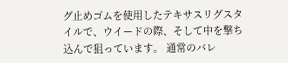グ止めゴムを使用したテキサスリグスタイルで、ウイードの際、そして中を撃ち込んで狙っています。 通常のバレ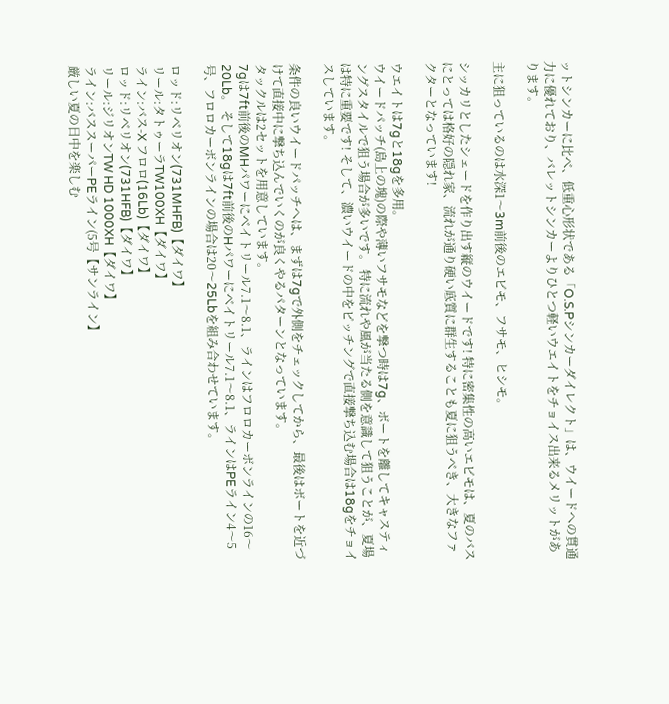ットシンカーに比べ、低重心形状である「O.S.Pシンカーダイレクト」は、ウイードへの貫通力に優れており、バレットシンカーよりひとつ軽いウエイトをチョイス出来るメリットがあります。

主に狙っているのは水深1〜3m前後のエビモ、フサモ、ヒシモ。

シッカリとしたシェードを作り出す縦のウイードです! 特に密集性の高いエビモは、夏のバスにとっては格好の隠れ家、流れが通り硬い底質に群生することも夏に狙うべき、大きなファクターとなっています!

ウエイトは7gと18gを多用。
ウイードパッチ(島上の塊)の際や薄いフサモなどを撃つ時は7g、ボートを離してキャスティングスタイルで狙う場合が多いです。 特に流れや風が当たる側を意識して狙うことが、夏場は特に重要です! そして、濃いウイードの中をピッチングで直接撃ち込む場合は18gをチョイスしています。

条件の良いウイードパッチへは、まずは7gで外側をチェックしてから、最後はボートを近づけて直接中に撃ち込んでいくのが良くやるパターンとなっています。
タックルは2セットを用意しています。
7gは7ft前後のMHパワーにベイトリール7.1〜8.1、ラインはフロロカーボンラインの16〜20Lb。 そして18gは7ft前後のHパワーにベイトリール7.1〜8.1、ラインはPEライン4〜5号、フロロカーボンラインの場合は20〜25Lbを組み合わせています。

ロッド:リベリオン(731MHFB)【ダイワ】
リール:タトゥーラTW100XH【ダイワ】
ライン:バス-X フロロ(16Lb)【ダイワ】
ロッド:リベリオン(731HFB)【ダイワ】
リール:ジリオンTW HD 1000XH【ダイワ】
ライン:バススーパーPEライン(5号【サンライン】
厳しい夏の日中を楽しむ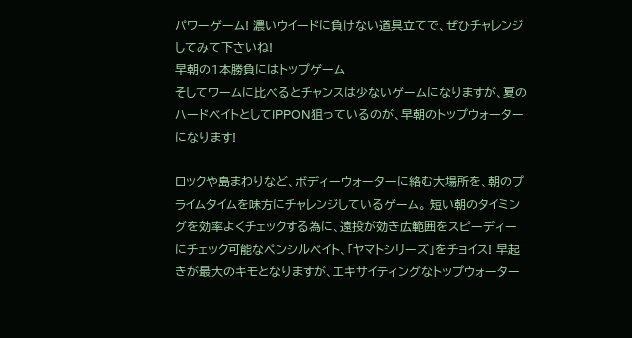パワーゲーム! 濃いウイードに負けない道具立てで、ぜひチャレンジしてみて下さいね!
早朝の1本勝負にはトップゲーム
そしてワームに比べるとチャンスは少ないゲームになりますが、夏のハードベイトとしてIPPON狙っているのが、早朝のトップウォーターになります!

ロックや島まわりなど、ボディーウォーターに絡む大場所を、朝のプライムタイムを味方にチャレンジしているゲーム。 短い朝のタイミングを効率よくチェックする為に、遠投が効き広範囲をスピーディーにチェック可能なペンシルベイト、「ヤマトシリーズ」をチョイス! 早起きが最大のキモとなりますが、エキサイティングなトップウォーター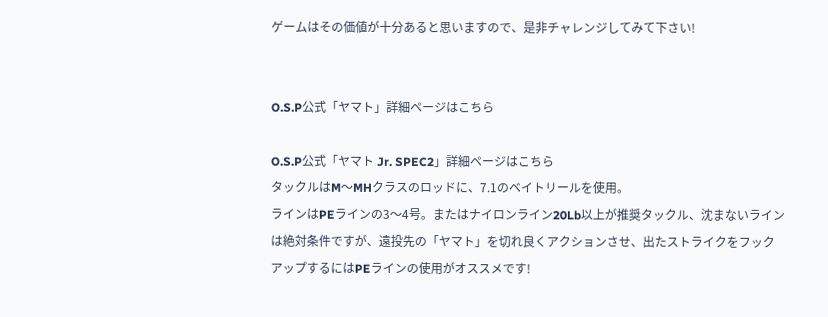ゲームはその価値が十分あると思いますので、是非チャレンジしてみて下さい!


O.S.P公式「ヤマト」詳細ページはこちら

O.S.P公式「ヤマト Jr. SPEC2」詳細ページはこちら
タックルはM〜MHクラスのロッドに、7.1のベイトリールを使用。
ラインはPEラインの3〜4号。またはナイロンライン20Lb以上が推奨タックル、沈まないラインは絶対条件ですが、遠投先の「ヤマト」を切れ良くアクションさせ、出たストライクをフックアップするにはPEラインの使用がオススメです!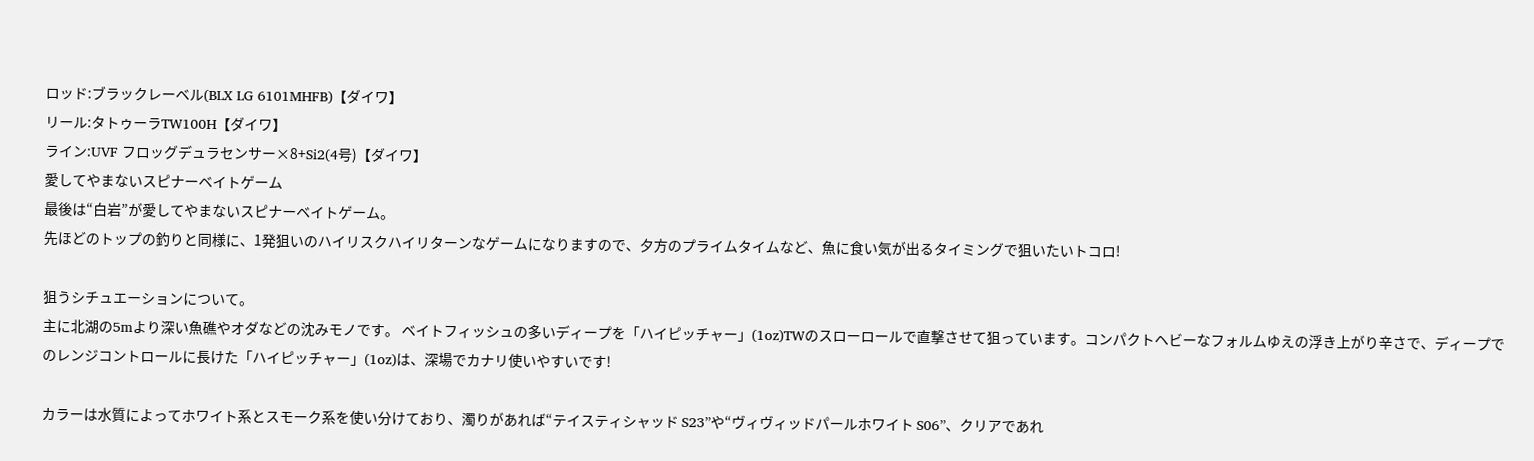ロッド:ブラックレーベル(BLX LG 6101MHFB)【ダイワ】
リール:タトゥーラTW100H【ダイワ】
ライン:UVF フロッグデュラセンサー×8+Si2(4号)【ダイワ】
愛してやまないスピナーベイトゲーム
最後は“白岩”が愛してやまないスピナーベイトゲーム。
先ほどのトップの釣りと同様に、1発狙いのハイリスクハイリターンなゲームになりますので、夕方のプライムタイムなど、魚に食い気が出るタイミングで狙いたいトコロ!

狙うシチュエーションについて。
主に北湖の5mより深い魚礁やオダなどの沈みモノです。 ベイトフィッシュの多いディープを「ハイピッチャー」(1oz)TWのスローロールで直撃させて狙っています。コンパクトヘビーなフォルムゆえの浮き上がり辛さで、ディープでのレンジコントロールに長けた「ハイピッチャー」(1oz)は、深場でカナリ使いやすいです!

カラーは水質によってホワイト系とスモーク系を使い分けており、濁りがあれば“テイスティシャッド S23”や“ヴィヴィッドパールホワイト S06”、クリアであれ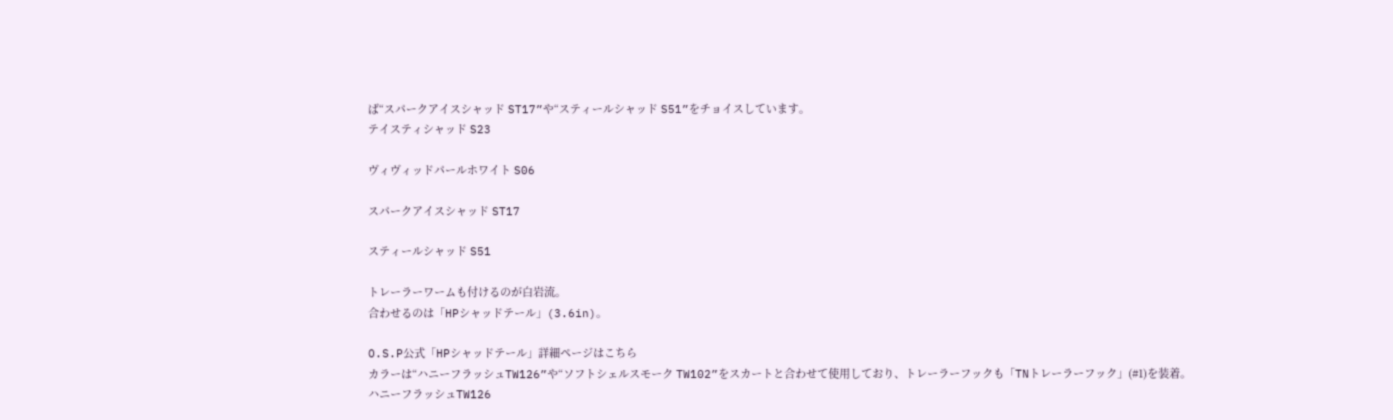ば“スパークアイスシャッド ST17”や“スティールシャッド S51”をチョイスしています。
テイスティシャッド S23

ヴィヴィッドパールホワイト S06

スパークアイスシャッド ST17

スティールシャッド S51

トレーラーワームも付けるのが白岩流。
合わせるのは「HPシャッドテール」(3.6in)。

O.S.P公式「HPシャッドテール」詳細ページはこちら
カラーは“ハニーフラッシュTW126”や“ソフトシェルスモーク TW102”をスカートと合わせて使用しており、トレーラーフックも「TNトレーラーフック」(#1)を装着。
ハニーフラッシュTW126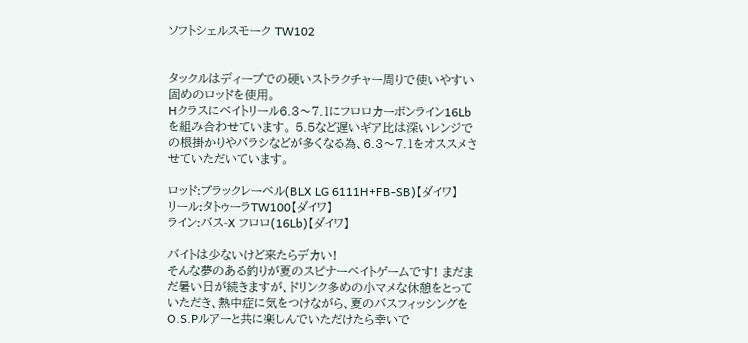ソフトシェルスモーク TW102


タックルはディープでの硬いストラクチャー周りで使いやすい固めのロッドを使用。
Hクラスにベイトリール6.3〜7.1にフロロカーボンライン16Lbを組み合わせています。 5.5など遅いギア比は深いレンジでの根掛かりやバラシなどが多くなる為、6.3〜7.1をオススメさせていただいています。

ロッド:ブラックレーベル(BLX LG 6111H+FB-SB)【ダイワ】
リール:タトゥーラTW100【ダイワ】
ライン:バス-X フロロ(16Lb)【ダイワ】

バイトは少ないけど来たらデカい!
そんな夢のある釣りが夏のスピナーベイトゲームです! まだまだ暑い日が続きますが、ドリンク多めの小マメな休憩をとっていただき、熱中症に気をつけながら、夏のバスフィッシングをO.S.Pルアーと共に楽しんでいただけたら幸いで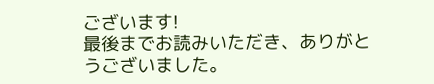ございます!
最後までお読みいただき、ありがとうございました。